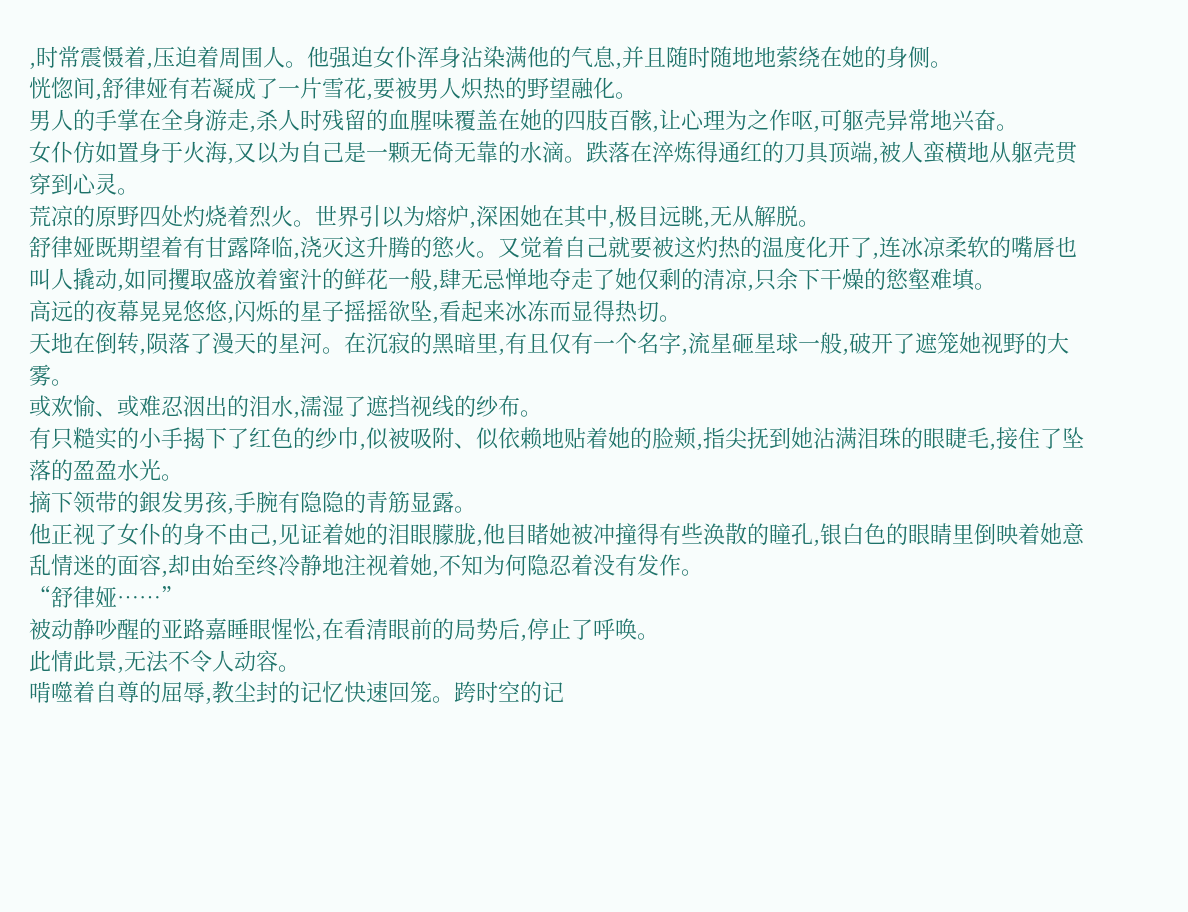,时常震慑着,压迫着周围人。他强迫女仆浑身沾染满他的气息,并且随时随地地萦绕在她的身侧。
恍惚间,舒律娅有若凝成了一片雪花,要被男人炽热的野望融化。
男人的手掌在全身游走,杀人时残留的血腥味覆盖在她的四肢百骸,让心理为之作呕,可躯壳异常地兴奋。
女仆仿如置身于火海,又以为自己是一颗无倚无靠的水滴。跌落在淬炼得通红的刀具顶端,被人蛮横地从躯壳贯穿到心灵。
荒凉的原野四处灼烧着烈火。世界引以为熔炉,深困她在其中,极目远眺,无从解脱。
舒律娅既期望着有甘露降临,浇灭这升腾的慾火。又觉着自己就要被这灼热的温度化开了,连冰凉柔软的嘴唇也叫人撬动,如同攫取盛放着蜜汁的鲜花一般,肆无忌惮地夺走了她仅剩的清凉,只余下干燥的慾壑难填。
高远的夜幕晃晃悠悠,闪烁的星子摇摇欲坠,看起来冰冻而显得热切。
天地在倒转,陨落了漫天的星河。在沉寂的黑暗里,有且仅有一个名字,流星砸星球一般,破开了遮笼她视野的大雾。
或欢愉、或难忍洇出的泪水,濡湿了遮挡视线的纱布。
有只糙实的小手揭下了红色的纱巾,似被吸附、似依赖地贴着她的脸颊,指尖抚到她沾满泪珠的眼睫毛,接住了坠落的盈盈水光。
摘下领带的銀发男孩,手腕有隐隐的青筋显露。
他正视了女仆的身不由己,见证着她的泪眼朦胧,他目睹她被冲撞得有些涣散的瞳孔,银白色的眼睛里倒映着她意乱情迷的面容,却由始至终冷静地注视着她,不知为何隐忍着没有发作。
“舒律娅……”
被动静吵醒的亚路嘉睡眼惺忪,在看清眼前的局势后,停止了呼唤。
此情此景,无法不令人动容。
啃噬着自尊的屈辱,教尘封的记忆快速回笼。跨时空的记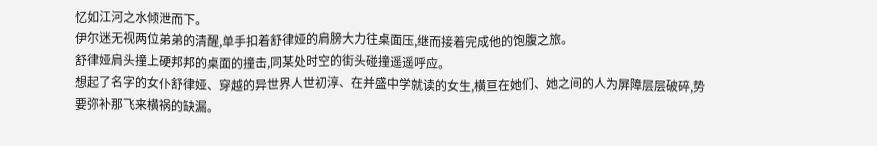忆如江河之水倾泄而下。
伊尔迷无视两位弟弟的清醒,单手扣着舒律娅的肩膀大力往桌面压,继而接着完成他的饱腹之旅。
舒律娅肩头撞上硬邦邦的桌面的撞击,同某处时空的街头碰撞遥遥呼应。
想起了名字的女仆舒律娅、穿越的异世界人世初淳、在并盛中学就读的女生,横亘在她们、她之间的人为屏障层层破碎,势要弥补那飞来横祸的缺漏。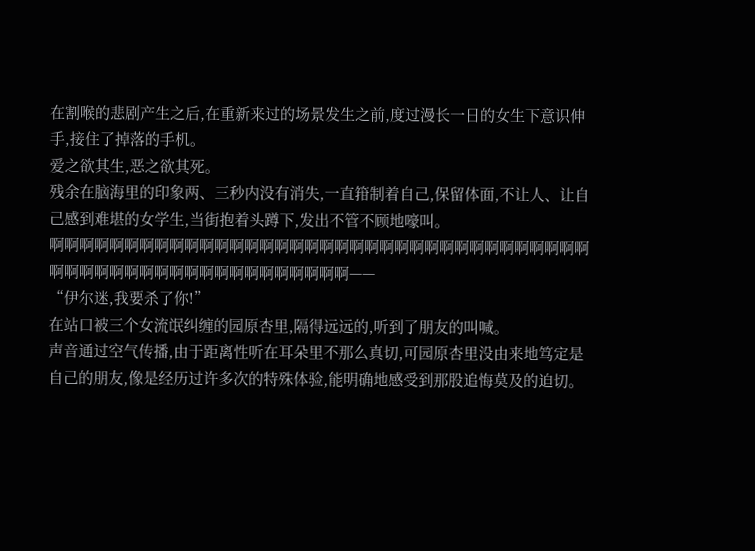在割喉的悲剧产生之后,在重新来过的场景发生之前,度过漫长一日的女生下意识伸手,接住了掉落的手机。
爱之欲其生,恶之欲其死。
残余在脑海里的印象两、三秒内没有消失,一直箝制着自己,保留体面,不让人、让自己感到难堪的女学生,当街抱着头蹲下,发出不管不顾地嚎叫。
啊啊啊啊啊啊啊啊啊啊啊啊啊啊啊啊啊啊啊啊啊啊啊啊啊啊啊啊啊啊啊啊啊啊啊啊啊啊啊啊啊啊啊啊啊啊啊啊啊啊啊啊啊啊啊啊——
“伊尔迷,我要杀了你!”
在站口被三个女流氓纠缠的园原杏里,隔得远远的,听到了朋友的叫喊。
声音通过空气传播,由于距离性听在耳朵里不那么真切,可园原杏里没由来地笃定是自己的朋友,像是经历过许多次的特殊体验,能明确地感受到那股追悔莫及的迫切。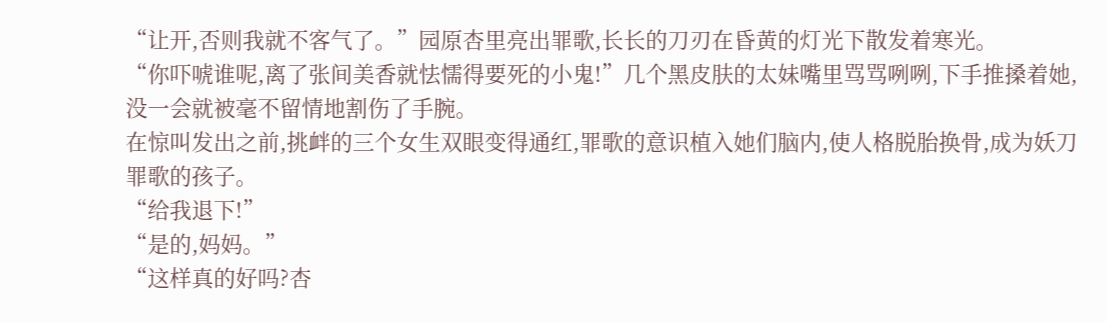“让开,否则我就不客气了。”园原杏里亮出罪歌,长长的刀刃在昏黄的灯光下散发着寒光。
“你吓唬谁呢,离了张间美香就怯懦得要死的小鬼!”几个黑皮肤的太妹嘴里骂骂咧咧,下手推搡着她,没一会就被毫不留情地割伤了手腕。
在惊叫发出之前,挑衅的三个女生双眼变得通红,罪歌的意识植入她们脑内,使人格脱胎换骨,成为妖刀罪歌的孩子。
“给我退下!”
“是的,妈妈。”
“这样真的好吗?杏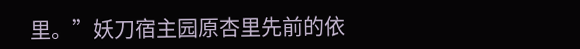里。”妖刀宿主园原杏里先前的依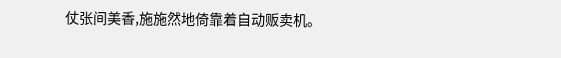仗张间美香,施施然地倚靠着自动贩卖机。